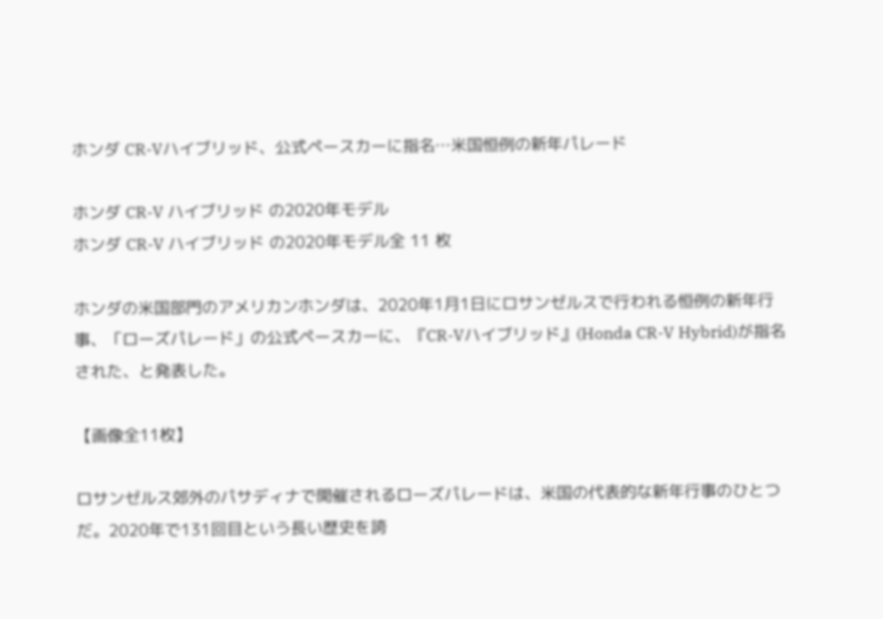ホンダ CR-Vハイブリッド、公式ペースカーに指名…米国恒例の新年パレード

ホンダ CR-V ハイブリッド の2020年モデル
ホンダ CR-V ハイブリッド の2020年モデル全 11 枚

ホンダの米国部門のアメリカンホンダは、2020年1月1日にロサンゼルスで行われる恒例の新年行事、「ローズパレード」の公式ペースカーに、『CR-Vハイブリッド』(Honda CR-V Hybrid)が指名された、と発表した。

【画像全11枚】

ロサンゼルス郊外のパサディナで開催されるローズパレードは、米国の代表的な新年行事のひとつだ。2020年で131回目という長い歴史を誇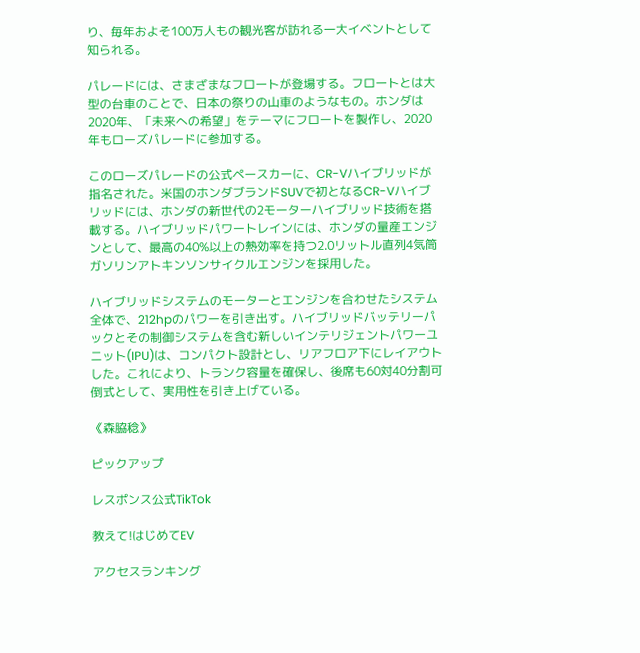り、毎年およそ100万人もの観光客が訪れる一大イベントとして知られる。

パレードには、さまざまなフロートが登場する。フロートとは大型の台車のことで、日本の祭りの山車のようなもの。ホンダは2020年、「未来への希望」をテーマにフロートを製作し、2020年もローズパレードに参加する。

このローズパレードの公式ペースカーに、CR-Vハイブリッドが指名された。米国のホンダブランドSUVで初となるCR-Vハイブリッドには、ホンダの新世代の2モーターハイブリッド技術を搭載する。ハイブリッドパワートレインには、ホンダの量産エンジンとして、最高の40%以上の熱効率を持つ2.0リットル直列4気筒ガソリンアトキンソンサイクルエンジンを採用した。

ハイブリッドシステムのモーターとエンジンを合わせたシステム全体で、212hpのパワーを引き出す。ハイブリッドバッテリーパックとその制御システムを含む新しいインテリジェントパワーユニット(IPU)は、コンパクト設計とし、リアフロア下にレイアウトした。これにより、トランク容量を確保し、後席も60対40分割可倒式として、実用性を引き上げている。

《森脇稔》

ピックアップ

レスポンス公式TikTok

教えて!はじめてEV

アクセスランキング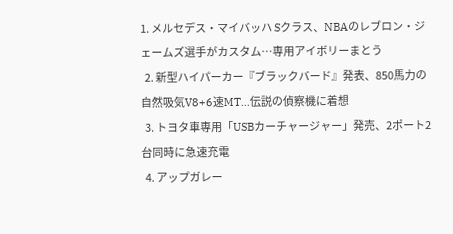1. メルセデス・マイバッハ Sクラス、NBAのレブロン・ジェームズ選手がカスタム…専用アイボリーまとう
  2. 新型ハイパーカー『ブラックバード』発表、850馬力の自然吸気V8+6速MT…伝説の偵察機に着想
  3. トヨタ車専用「USBカーチャージャー」発売、2ポート2台同時に急速充電
  4. アップガレー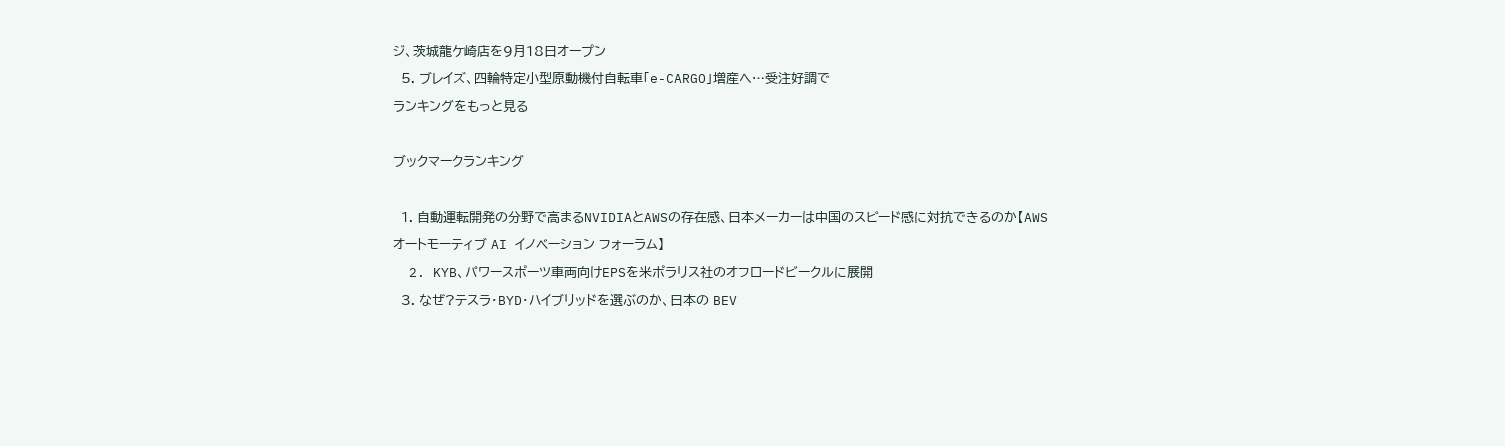ジ、茨城龍ケ崎店を9月18日オープン
  5. ブレイズ、四輪特定小型原動機付自転車「e-CARGO」増産へ…受注好調で
ランキングをもっと見る

ブックマークランキング

  1. 自動運転開発の分野で高まるNVIDIAとAWSの存在感、日本メーカーは中国のスピード感に対抗できるのか【AWS オートモーティブ AI イノベーション フォーラム】
  2. KYB、パワースポーツ車両向けEPSを米ポラリス社のオフロードビークルに展開
  3. なぜ?テスラ・BYD・ハイブリッドを選ぶのか、日本の BEV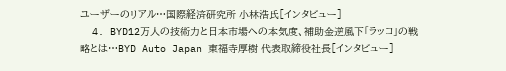ユーザーのリアル…国際経済研究所 小林浩氏[インタビュー]
  4. BYD12万人の技術力と日本市場への本気度、補助金逆風下「ラッコ」の戦略とは…BYD Auto Japan 東福寺厚樹 代表取締役社長[インタビュー]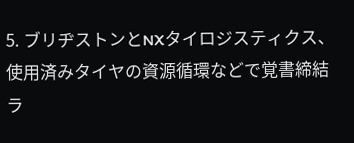5. ブリヂストンとNXタイロジスティクス、使用済みタイヤの資源循環などで覚書締結
ラ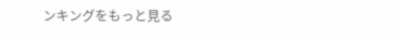ンキングをもっと見る